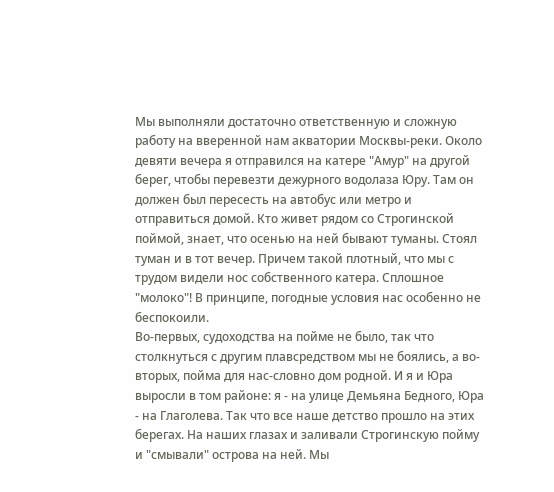Мы выполняли достаточно ответственную и сложную работу на вверенной нам акватории Москвы-реки. Около девяти вечера я отправился на катере "Амур" на другой берег, чтобы перевезти дежурного водолаза Юру. Там он должен был пересесть на автобус или метро и отправиться домой. Кто живет рядом со Строгинской поймой, знает, что осенью на ней бывают туманы. Стоял туман и в тот вечер. Причем такой плотный, что мы с трудом видели нос собственного катера. Сплошное "молоко"! В принципе, погодные условия нас особенно не беспокоили.
Во-первых, судоходства на пойме не было, так что столкнуться с другим плавсредством мы не боялись, а во-вторых, пойма для нас-словно дом родной. И я и Юра выросли в том районе: я - на улице Демьяна Бедного, Юра - на Глаголева. Так что все наше детство прошло на этих берегах. На наших глазах и заливали Строгинскую пойму и "смывали" острова на ней. Мы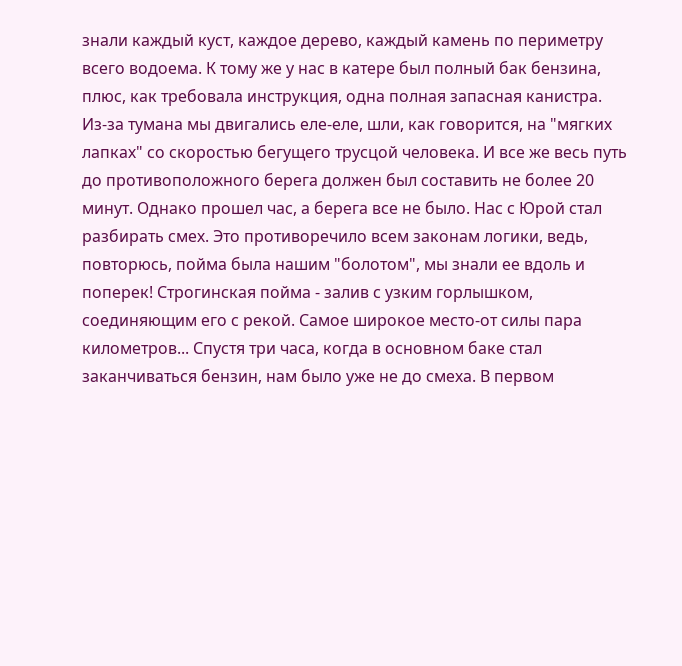знали каждый куст, каждое дерево, каждый камень по периметру всего водоема. К тому же у нас в катере был полный бак бензина, плюс, как требовала инструкция, одна полная запасная канистра.
Из-за тумана мы двигались еле-еле, шли, как говорится, на "мягких лапках" со скоростью бегущего трусцой человека. И все же весь путь до противоположного берега должен был составить не более 20 минут. Однако прошел час, а берега все не было. Нас с Юрой стал разбирать смех. Это противоречило всем законам логики, ведь, повторюсь, пойма была нашим "болотом", мы знали ее вдоль и поперек! Строгинская пойма - залив с узким горлышком, соединяющим его с рекой. Самое широкое место-от силы пара километров... Спустя три часа, когда в основном баке стал заканчиваться бензин, нам было уже не до смеха. В первом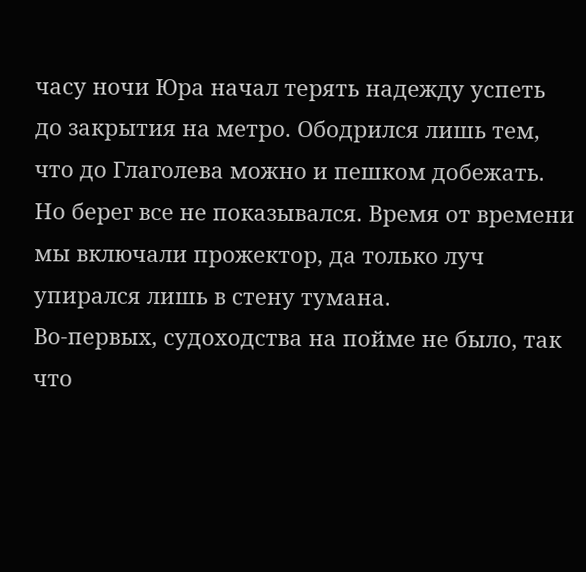часу ночи Юра начал терять надежду успеть до закрытия на метро. Ободрился лишь тем, что до Глаголева можно и пешком добежать. Но берег все не показывался. Время от времени мы включали прожектор, да только луч упирался лишь в стену тумана.
Во-первых, судоходства на пойме не было, так что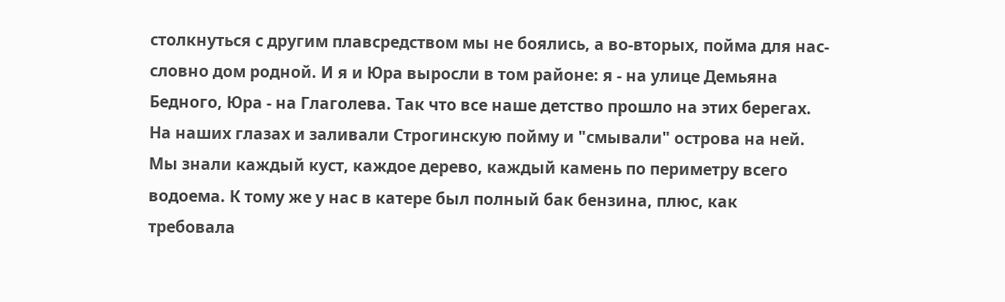столкнуться с другим плавсредством мы не боялись, а во-вторых, пойма для нас-словно дом родной. И я и Юра выросли в том районе: я - на улице Демьяна Бедного, Юра - на Глаголева. Так что все наше детство прошло на этих берегах. На наших глазах и заливали Строгинскую пойму и "смывали" острова на ней. Мы знали каждый куст, каждое дерево, каждый камень по периметру всего водоема. К тому же у нас в катере был полный бак бензина, плюс, как требовала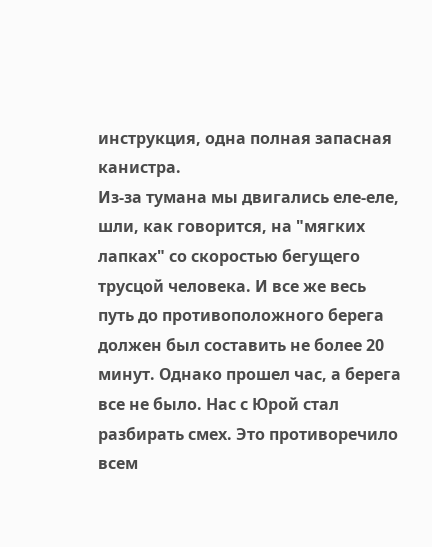инструкция, одна полная запасная канистра.
Из-за тумана мы двигались еле-еле, шли, как говорится, на "мягких лапках" со скоростью бегущего трусцой человека. И все же весь путь до противоположного берега должен был составить не более 20 минут. Однако прошел час, а берега все не было. Нас с Юрой стал разбирать смех. Это противоречило всем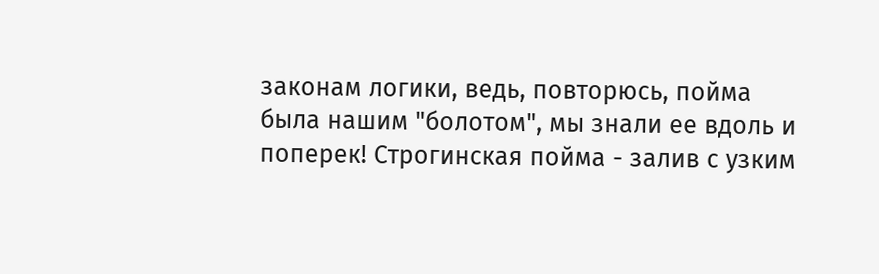законам логики, ведь, повторюсь, пойма была нашим "болотом", мы знали ее вдоль и поперек! Строгинская пойма - залив с узким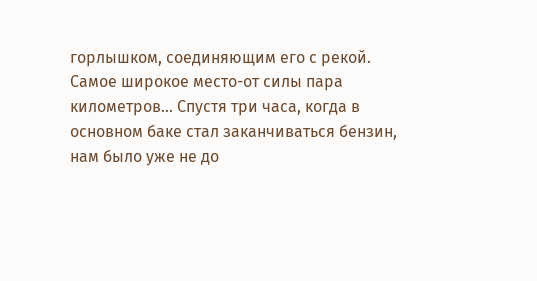горлышком, соединяющим его с рекой. Самое широкое место-от силы пара километров... Спустя три часа, когда в основном баке стал заканчиваться бензин, нам было уже не до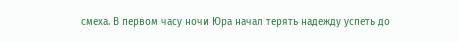смеха. В первом часу ночи Юра начал терять надежду успеть до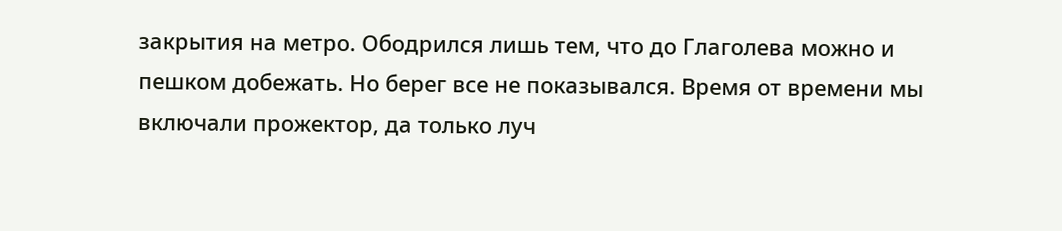закрытия на метро. Ободрился лишь тем, что до Глаголева можно и пешком добежать. Но берег все не показывался. Время от времени мы включали прожектор, да только луч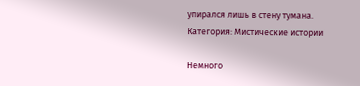упирался лишь в стену тумана.
Категория: Мистические истории

Немного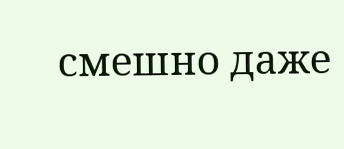смешно даже